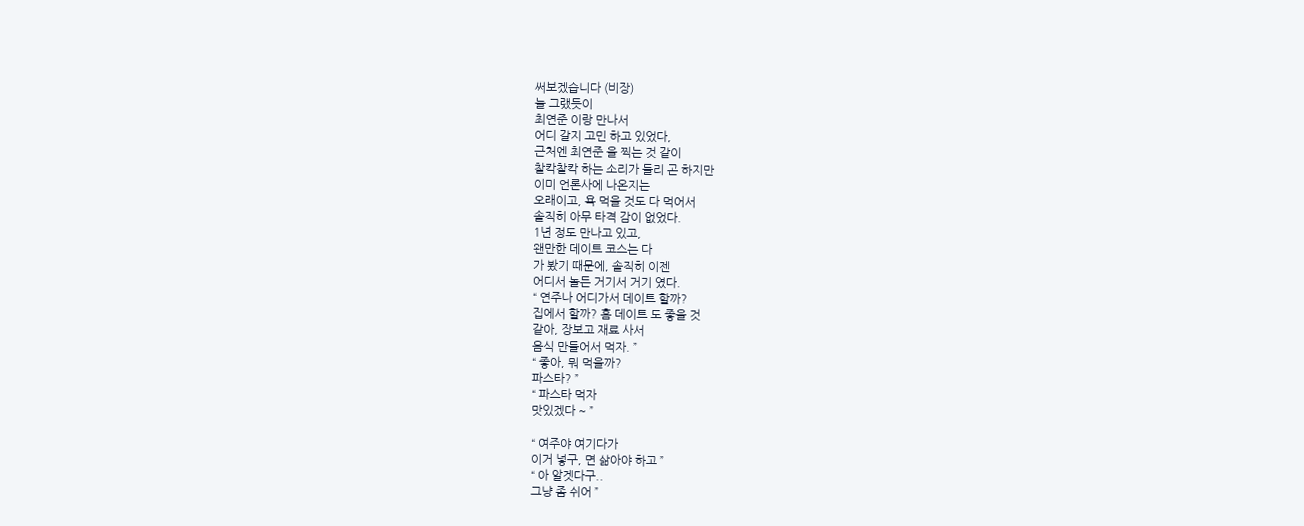써보겠습니다 (비장)
늘 그랬듯이
최연준 이랑 만나서
어디 갈지 고민 하고 있었다,
근처엔 최연준 을 찍는 것 같이
찰칵찰칵 하는 소리가 들리 곤 하지만
이미 언론사에 나온지는
오래이고, 욕 먹을 것도 다 먹어서
솔직히 아무 타격 감이 없었다.
1년 정도 만나고 있고,
왠만한 데이트 코스는 다
가 봤기 때문에, 솔직히 이젠
어디서 놀든 거기서 거기 였다.
“ 연주나 어디가서 데이트 할까?
집에서 할까? 홈 데이트 도 좋을 것
같아, 장보고 재료 사서
음식 만들어서 먹자. ”
“ 좋아, 뭐 먹을까?
파스타? ”
“ 파스타 먹자
맛있겠다 ~ ”

“ 여주야 여기다가
이거 넣구, 면 삶아야 하고 ”
“ 아 알겟다구..
그냥 좀 쉬어 ”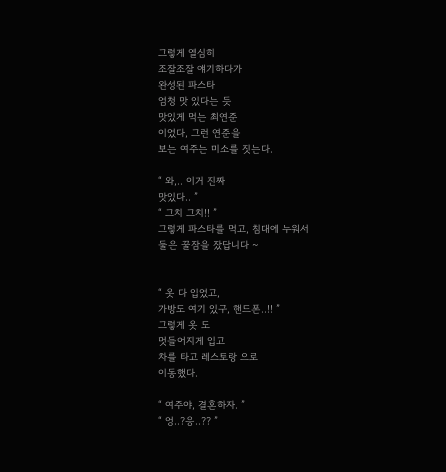그렇게 열심히
조잘조잘 얘기하다가
완성된 파스타
엄청 맛 있다는 듯
맛있게 먹는 최연준
이었다, 그런 연준을
보는 여주는 미소를 짓는다.

“ 와,.. 이거 진짜
맛있다.. ”
“ 그치 그치!! ”
그렇게 파스타를 먹고, 침대에 누워서
둘은 꿀잠을 잤답니다 ~


“ 옷 다 입었고,
가방도 여기 있구, 핸드폰..!! ”
그렇게 옷 도
멋들어지게 입고
차를 타고 레스토랑 으로
이동했다.

“ 여주야, 결혼하자. ”
“ 엉..?응..?? ”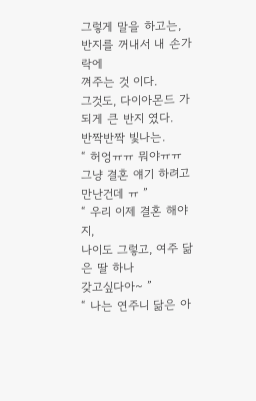그렇게 말을 하고는,
반지를 꺼내서 내 손가락에
껴주는 것 이다.
그것도, 다이아몬드 가
되게 큰 반지 였다.
반짝반짝 빛나는.
“ 허엉ㅠㅠ 뭐야ㅠㅠ
그냥 결혼 얘기 하려고 만난건데 ㅠ ”
“ 우리 이제 결혼 해야지,
나이도 그렇고, 여주 닮은 딸 하나
갖고싶다아~ ”
“ 나는 연주니 닮은 아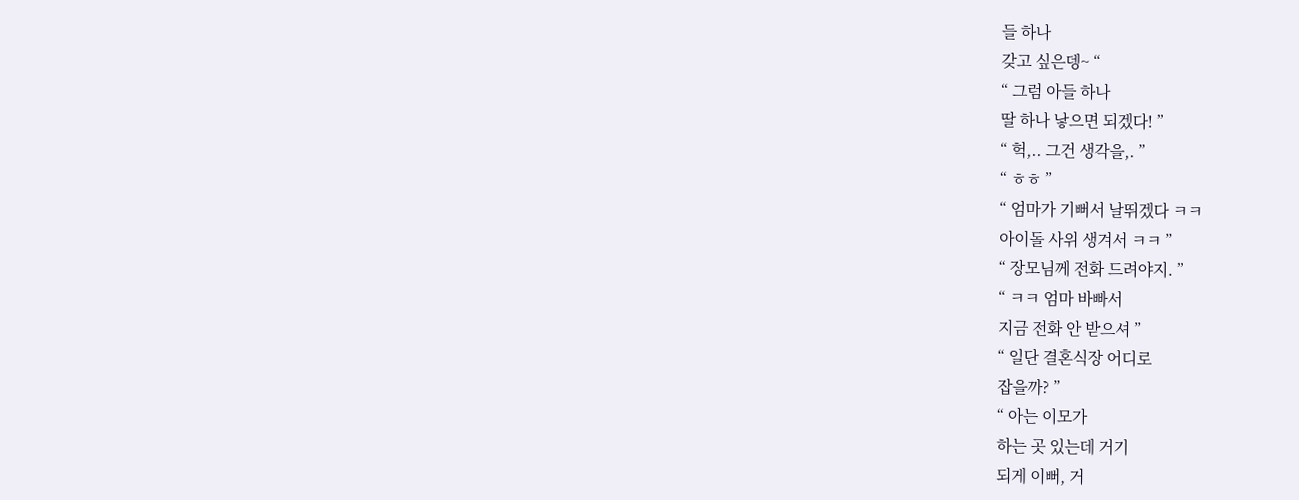들 하나
갖고 싶은뎅~ “
“ 그럼 아들 하나
딸 하나 낳으면 되겠다! ”
“ 헉,.. 그건 생각을,. ”
“ ㅎㅎ ”
“ 엄마가 기뻐서 날뛰겠다 ㅋㅋ
아이돌 사위 생겨서 ㅋㅋ ”
“ 장모님께 전화 드려야지. ”
“ ㅋㅋ 엄마 바빠서
지금 전화 안 받으셔 ”
“ 일단 결혼식장 어디로
잡을까? ”
“ 아는 이모가
하는 곳 있는데 거기
되게 이뻐, 거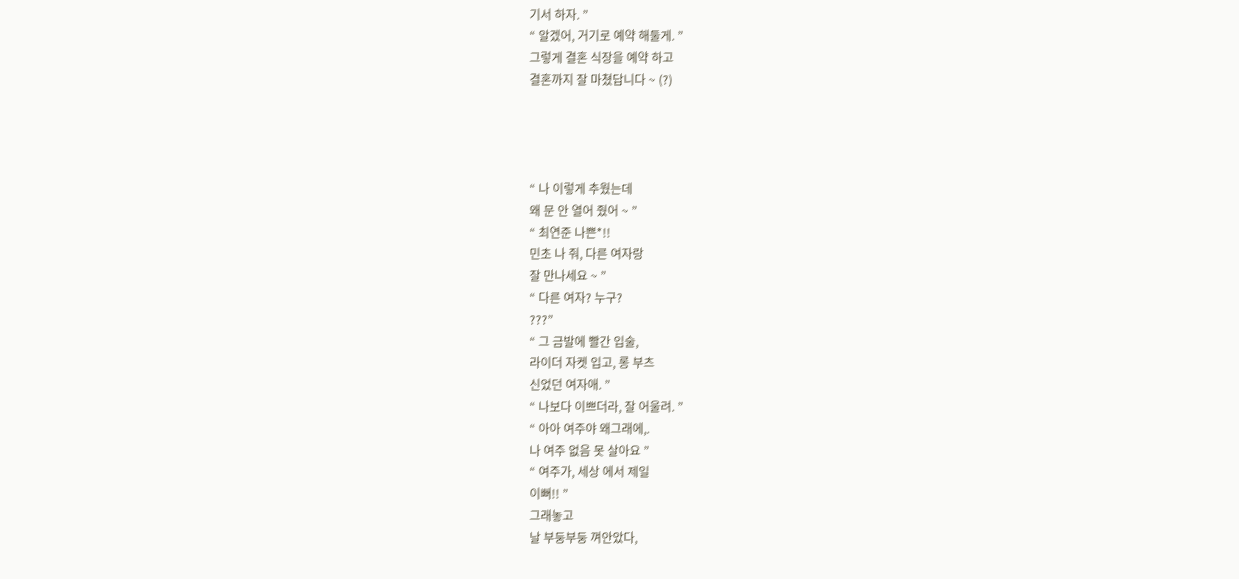기서 하자. ”
“ 알겠어, 거기로 예약 해둘게. ”
그렇게 결혼 식장을 예약 하고
결혼까지 잘 마쳤답니다 ~ (?)




“ 나 이렇게 추웠는데
왜 문 안 열어 줬어 ~ ”
“ 최연준 나쁜*!!
민초 나 줘, 다른 여자랑
잘 만나세요 ~ ”
“ 다른 여자? 누구?
???”
“ 그 금발에 빨간 입술,
라이더 자켓 입고, 롱 부츠
신었던 여자애. ”
“ 나보다 이쁘더라, 잘 어울려. ”
“ 아아 여주야 왜그래에,.
나 여주 없음 못 살아요 ”
“ 여주가, 세상 에서 제일
이뻐!! ”
그래놓고
날 부둥부둥 껴안았다,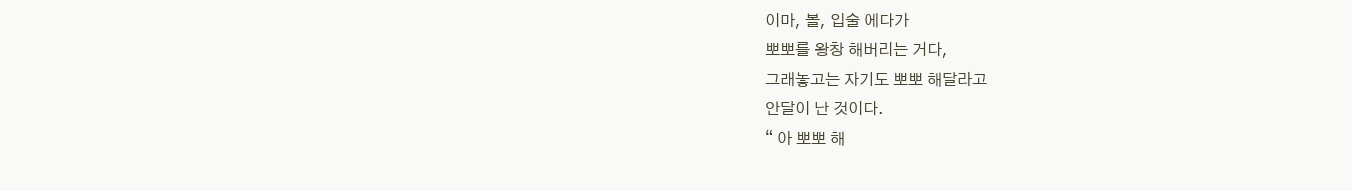이마, 볼, 입술 에다가
뽀뽀를 왕창 해버리는 거다,
그래놓고는 자기도 뽀뽀 해달라고
안달이 난 것이다.
“ 아 뽀뽀 해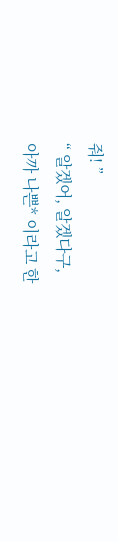줘! ”
“ 알겠어, 알겠다구,
아까 나쁜* 이라고 한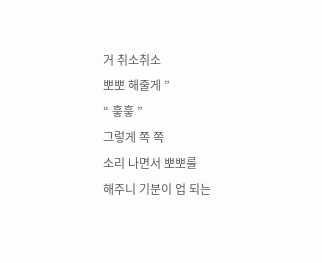거 취소취소
뽀뽀 해줄게 ”
“ 흫흫 ”
그렇게 쪽 쪽
소리 나면서 뽀뽀를
해주니 기분이 업 되는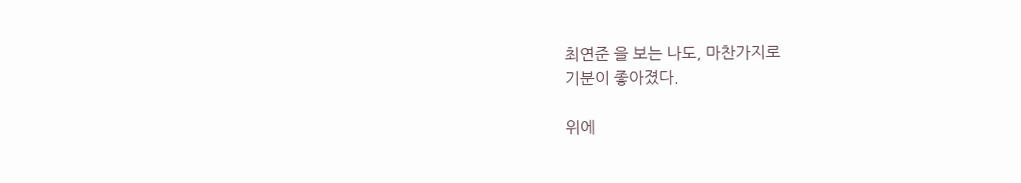최연준 을 보는 나도, 마찬가지로
기분이 좋아졌다.

위에